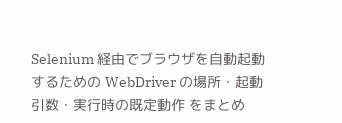Selenium 経由でブラウザを自動起動するための WebDriver の場所・起動引数・実行時の既定動作 をまとめ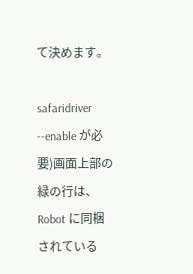て決めます。

safaridriver --enable が必要)画面上部の緑の行は、Robot に同梱されている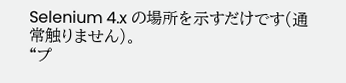Selenium 4.x の場所を示すだけです(通常触りません)。
“プ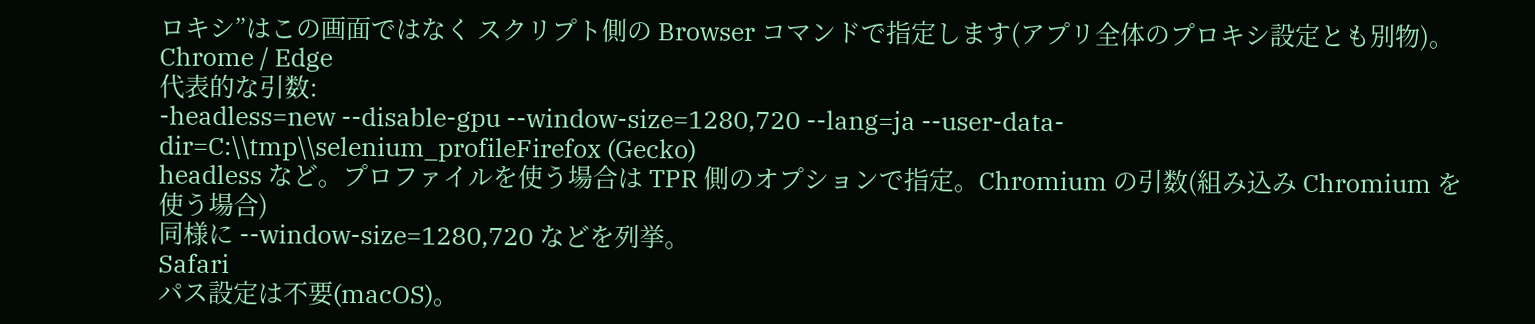ロキシ”はこの画面ではなく スクリプト側の Browser コマンドで指定します(アプリ全体のプロキシ設定とも別物)。
Chrome / Edge
代表的な引数:
-headless=new --disable-gpu --window-size=1280,720 --lang=ja --user-data-dir=C:\\tmp\\selenium_profileFirefox (Gecko)
headless など。プロファイルを使う場合は TPR 側のオプションで指定。Chromium の引数(組み込み Chromium を使う場合)
同様に --window-size=1280,720 などを列挙。
Safari
パス設定は不要(macOS)。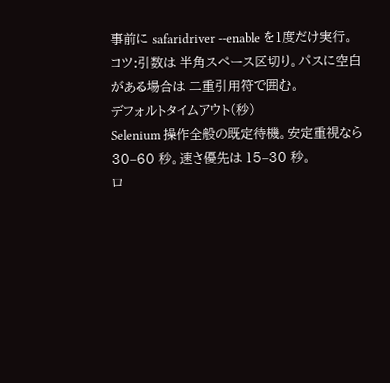事前に safaridriver --enable を1度だけ実行。
コツ:引数は 半角スペース区切り。パスに空白がある場合は 二重引用符で囲む。
デフォルトタイムアウト(秒)
Selenium 操作全般の既定待機。安定重視なら 30–60 秒。速さ優先は 15–30 秒。
ロ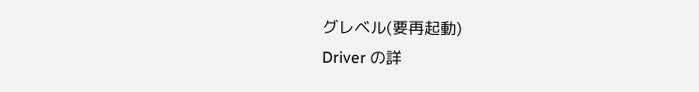グレベル(要再起動)
Driver の詳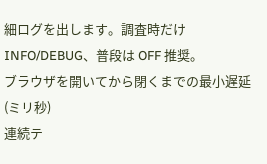細ログを出します。調査時だけ INFO/DEBUG、普段は OFF 推奨。
ブラウザを開いてから閉くまでの最小遅延(ミリ秒)
連続テ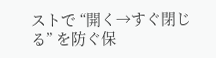ストで “開く→すぐ閉じる” を防ぐ保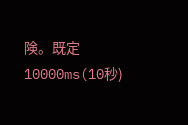険。既定 10000ms(10秒)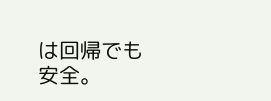は回帰でも安全。